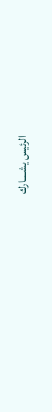الرئيس يشــــارك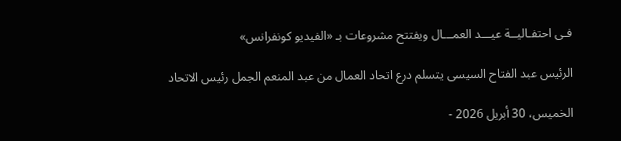فـى احتفـاليــة عيـــد العمـــال ويفتتح مشروعات بـ «الفيديو كونفرانس»

الرئيس عبد الفتاح السيسى يتسلم درع اتحاد العمال من عبد المنعم الجمل رئيس الاتحاد

الخميس، 30 أبريل 2026 -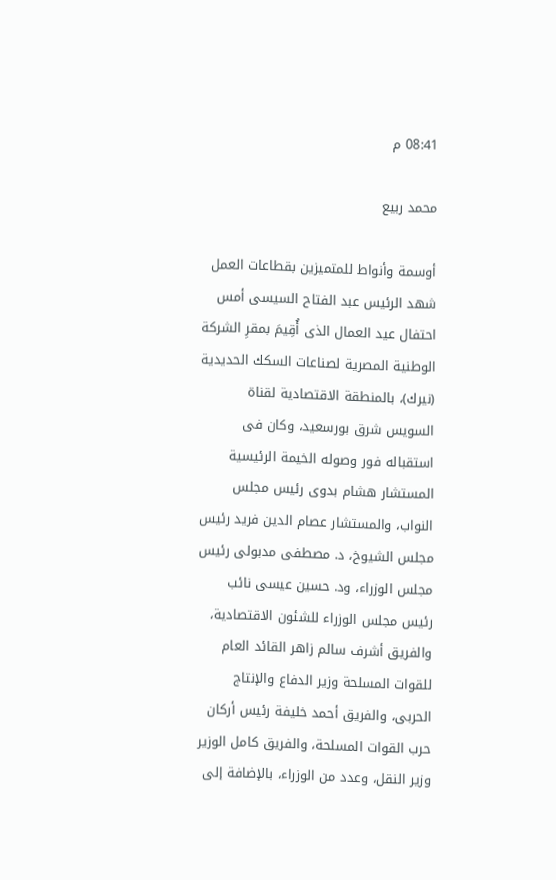08:41 م

محمد ربيع

أوسمة وأنواط للمتميزين بقطاعات العمل   شهد الرئيس عبد الفتاح السيسى أمس احتفال عيد العمال الذى أُقِيمَ بمقرِ الشركة الوطنية المصرية لصناعات السكك الحديدية (نيرك)، بالمنطقة الاقتصادية لقناة السويس شرق بورسعيد، وكان فى استقباله فور وصوله الخيمة الرئيسية المستشار هشام بدوى رئيس مجلس النواب، والمستشار عصام الدين فريد رئيس مجلس الشيوخ، د. مصطفى مدبولى رئيس مجلس الوزراء، ود. حسين عيسى نائب رئيس مجلس الوزراء للشئون الاقتصادية، والفريق أشرف سالم زاهر القائد العام للقوات المسلحة وزير الدفاع والإنتاج الحربى، والفريق أحمد خليفة رئيس أركان حرب القوات المسلحة، والفريق كامل الوزير وزير النقل، وعدد من الوزراء، بالإضافة إلى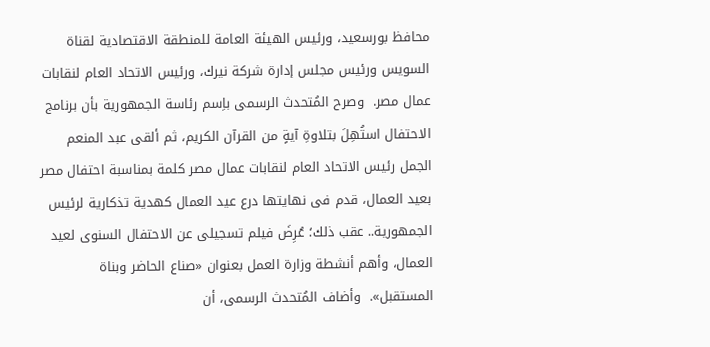محافظ بورسعيد، ورئيس الهيئة العامة للمنطقة الاقتصادية لقناة السويس ورئيس مجلس إدارة شركة نيرك، ورئيس الاتحاد العام لنقابات عمال مصر.  وصرح المُتحدث الرسمى باِسم رئاسة الجمهورية بأن برنامج الاحتفال استُهِلَ بتلاوةِ آيةٍ من القرآن الكريم، ثم ألقى عبد المنعم الجمل رئيس الاتحاد العام لنقابات عمال مصر كلمة بمناسبة احتفال مصر بعيد العمال، قدم فى نهايتها درع عيد العمال كهدية تذكارية لرئيس الجمهورية.. عقب ذلك؛ عُرِضَ فيلم تسجيلى عن الاحتفال السنوى لعيد العمال، وأهم أنشطة وزارة العمل بعنوان «صناع الحاضر وبناة المستقبل».  وأضاف المُتحدث الرسمى، أن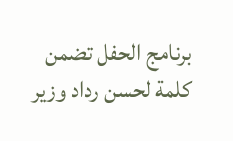برنامج الحفل تضمن كلمة لحسن رداد وزير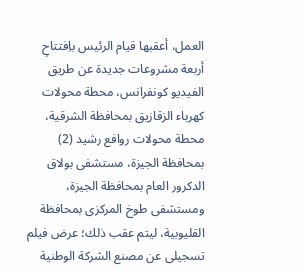العمل، أعقبها قيام الرئيس باِفتتاحِ أربعة مشروعات جديدة عن طريق الفيديو كونفرانس، محطة محولات كهرباء الزقازيق بمحافظة الشرقية، محطة محولات روافع رشيد (2) بمحافظة الجيزة، مستشفى بولاق الدكرور العام بمحافظة الجيزة، ومستشفى طوخ المركزى بمحافظة القليوبية، ليتم عقب ذلك؛ عرض فيلم تسجيلى عن مصنع الشركة الوطنية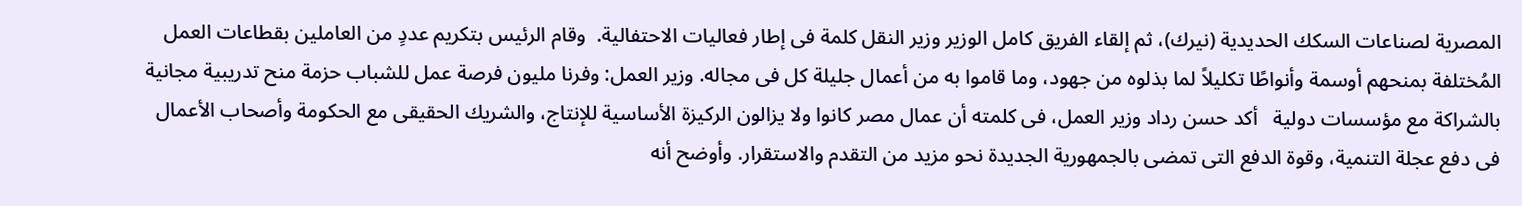المصرية لصناعات السكك الحديدية (نيرك)، ثم إلقاء الفريق كامل الوزير وزير النقل كلمة فى إطار فعاليات الاحتفالية.  وقام الرئيس بتكريم عددٍ من العاملين بقطاعات العمل المُختلفة بمنحهم أوسمة وأنواطًا تكليلاً لما بذلوه من جهود، وما قاموا به من أعمال جليلة كل فى مجاله. وزير العمل: وفرنا مليون فرصة عمل للشباب حزمة منح تدريبية مجانية بالشراكة مع مؤسسات دولية   أكد حسن رداد وزير العمل، فى كلمته أن عمال مصر كانوا ولا يزالون الركيزة الأساسية للإنتاج، والشريك الحقيقى مع الحكومة وأصحاب الأعمال فى دفع عجلة التنمية، وقوة الدفع التى تمضى بالجمهورية الجديدة نحو مزيد من التقدم والاستقرار. وأوضح أنه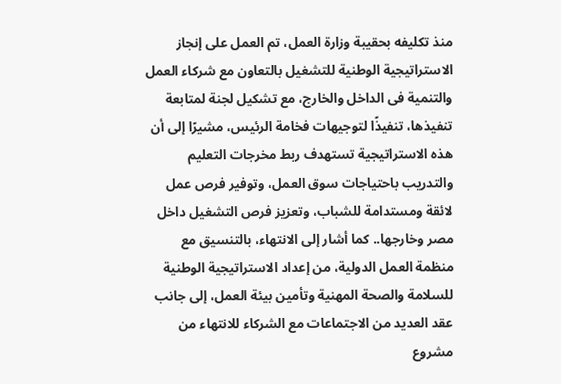منذ تكليفه بحقيبة وزارة العمل، تم العمل على إنجاز الاستراتيجية الوطنية للتشغيل بالتعاون مع شركاء العمل والتنمية فى الداخل والخارج، مع تشكيل لجنة لمتابعة تنفيذها، تنفيذًا لتوجيهات فخامة الرئيس، مشيرًا إلى أن هذه الاستراتيجية تستهدف ربط مخرجات التعليم والتدريب باحتياجات سوق العمل، وتوفير فرص عمل لائقة ومستدامة للشباب، وتعزيز فرص التشغيل داخل مصر وخارجها.. كما أشار إلى الانتهاء، بالتنسيق مع منظمة العمل الدولية، من إعداد الاستراتيجية الوطنية للسلامة والصحة المهنية وتأمين بيئة العمل، إلى جانب عقد العديد من الاجتماعات مع الشركاء للانتهاء من مشروع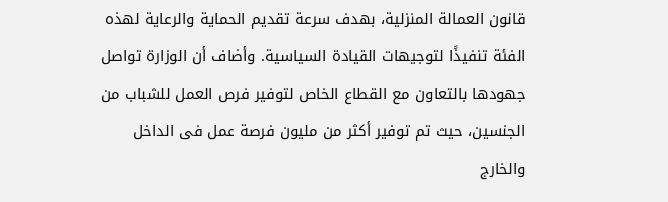قانون العمالة المنزلية، بهدف سرعة تقديم الحماية والرعاية لهذه الفئة تنفيذًا لتوجيهات القيادة السياسية. وأضاف أن الوزارة تواصل جهودها بالتعاون مع القطاع الخاص لتوفير فرص العمل للشباب من الجنسين، حيث تم توفير أكثر من مليون فرصة عمل فى الداخل والخارج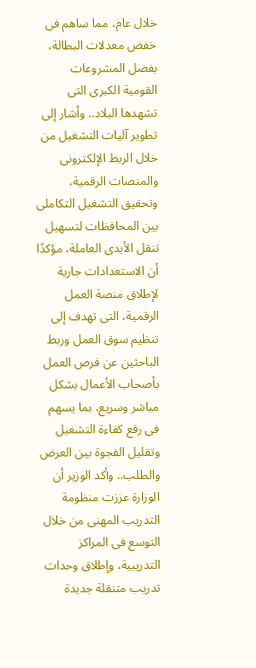خلال عام، مما ساهم فى خفض معدلات البطالة، بفضل المشروعات القومية الكبرى التى تشهدها البلاد.. وأشار إلى تطوير آليات التشغيل من خلال الربط الإلكترونى والمنصات الرقمية، وتحقيق التشغيل التكاملى بين المحافظات لتسهيل تنقل الأيدى العاملة، مؤكدًا أن الاستعدادات جارية لإطلاق منصة العمل الرقمية، التى تهدف إلى تنظيم سوق العمل وربط الباحثين عن فرص العمل بأصحاب الأعمال بشكل مباشر وسريع، بما يسهم فى رفع كفاءة التشغيل وتقليل الفجوة بين العرض والطلب.. وأكد الوزير أن الوزارة عززت منظومة التدريب المهنى من خلال التوسع فى المراكز التدريبية، وإطلاق وحدات تدريب متنقلة جديدة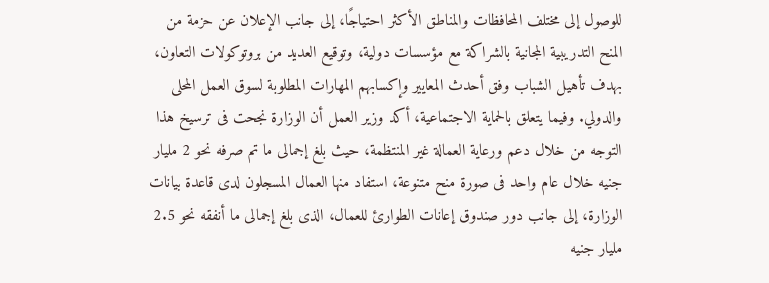للوصول إلى مختلف المحافظات والمناطق الأكثر احتياجًا، إلى جانب الإعلان عن حزمة من المنح التدريبية المجانية بالشراكة مع مؤسسات دولية، وتوقيع العديد من بروتوكولات التعاون، بهدف تأهيل الشباب وفق أحدث المعايير وإكسابهم المهارات المطلوبة لسوق العمل المحلى والدولي. وفيما يتعلق بالحماية الاجتماعية، أكد وزير العمل أن الوزارة نجحت فى ترسيخ هذا التوجه من خلال دعم ورعاية العمالة غير المنتظمة، حيث بلغ إجمالى ما تم صرفه نحو 2 مليار جنيه خلال عام واحد فى صورة منح متنوعة، استفاد منها العمال المسجلون لدى قاعدة بيانات الوزارة، إلى جانب دور صندوق إعانات الطوارئ للعمال، الذى بلغ إجمالى ما أنفقه نحو 2.5 مليار جنيه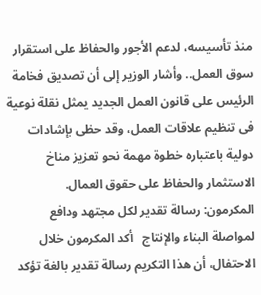منذ تأسيسه، لدعم الأجور والحفاظ على استقرار سوق العمل.. وأشار الوزير إلى أن تصديق فخامة الرئيس على قانون العمل الجديد يمثل نقلة نوعية فى تنظيم علاقات العمل، وقد حظى بإشادات دولية باعتباره خطوة مهمة نحو تعزيز مناخ الاستثمار والحفاظ على حقوق العمال.   المكرمون: رسالة تقدير لكل مجتهد ودافع لمواصلة البناء والإنتاج   أكد المكرمون خلال الاحتفال، أن هذا التكريم رسالة تقدير بالغة تؤكد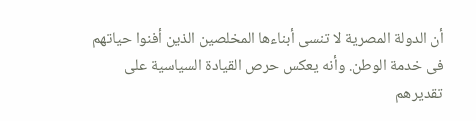أن الدولة المصرية لا تنسى أبناءها المخلصين الذين أفنوا حياتهم فى خدمة الوطن. وأنه يعكس حرص القيادة السياسية على تقديرهم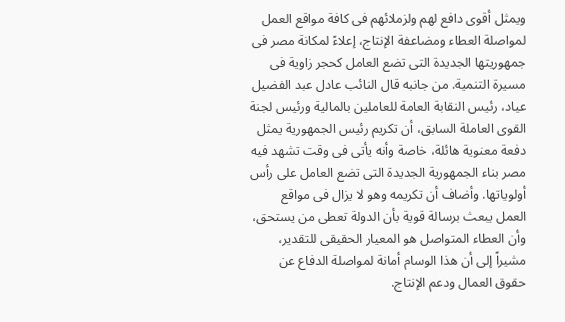ويمثل أقوى دافع لهم ولزملائهم فى كافة مواقع العمل لمواصلة العطاء ومضاعفة الإنتاج، إعلاءً لمكانة مصر فى جمهوريتها الجديدة التى تضع العامل كحجر زاوية فى مسيرة التنمية. من جانبه قال النائب عادل عبد الفضيل عياد، رئيس النقابة العامة للعاملين بالمالية ورئيس لجنة القوى العاملة السابق، أن تكريم رئيس الجمهورية يمثل دفعة معنوية هائلة، خاصة وأنه يأتى فى وقت تشهد فيه مصر بناء الجمهورية الجديدة التى تضع العامل على رأس أولوياتها. وأضاف أن تكريمه وهو لا يزال فى مواقع العمل يبعث برسالة قوية بأن الدولة تعطى من يستحق، وأن العطاء المتواصل هو المعيار الحقيقى للتقدير، مشيراً إلى أن هذا الوسام أمانة لمواصلة الدفاع عن حقوق العمال ودعم الإنتاج.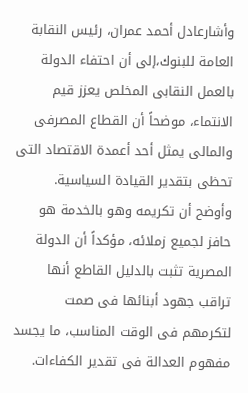وأشارعادل أحمد عمران، رئيس النقابة العامة للبنوك،إلى أن احتفاء الدولة بالعمل النقابى المخلص يعزز قيم الانتماء، موضحاً أن القطاع المصرفى والمالى يمثل أحد أعمدة الاقتصاد التى تحظى بتقدير القيادة السياسية. وأوضح أن تكريمه وهو بالخدمة هو حافز لجميع زملائه، مؤكداً أن الدولة المصرية تثبت بالدليل القاطع أنها تراقب جهود أبنائها فى صمت لتكرمهم فى الوقت المناسب، ما يجسد مفهوم العدالة فى تقدير الكفاءات.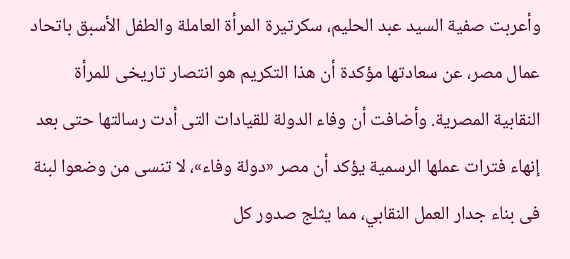وأعربت صفية السيد عبد الحليم، سكرتيرة المرأة العاملة والطفل الأسبق باتحاد عمال مصر، عن سعادتها مؤكدة أن هذا التكريم هو انتصار تاريخى للمرأة النقابية المصرية. وأضافت أن وفاء الدولة للقيادات التى أدت رسالتها حتى بعد إنهاء فترات عملها الرسمية يؤكد أن مصر «دولة وفاء»، لا تنسى من وضعوا لبنة فى بناء جدار العمل النقابي، مما يثلج صدور كل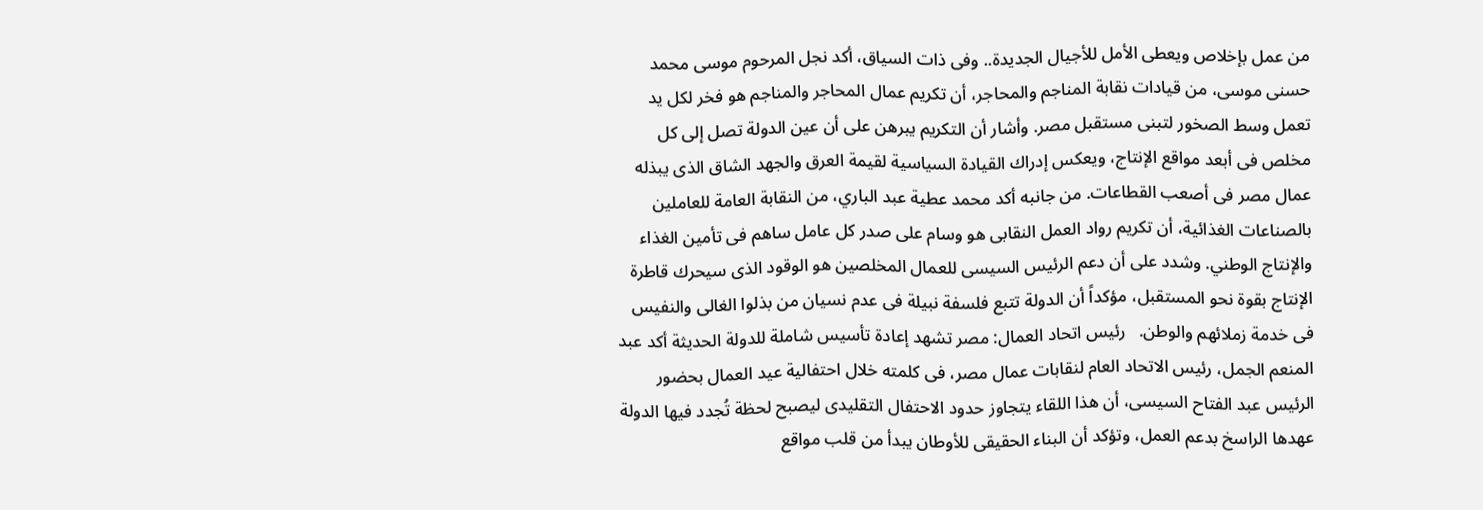من عمل بإخلاص ويعطى الأمل للأجيال الجديدة.. وفى ذات السياق، أكد نجل المرحوم موسى محمد حسنى موسى، من قيادات نقابة المناجم والمحاجر، أن تكريم عمال المحاجر والمناجم هو فخر لكل يد تعمل وسط الصخور لتبنى مستقبل مصر. وأشار أن التكريم يبرهن على أن عين الدولة تصل إلى كل مخلص فى أبعد مواقع الإنتاج، ويعكس إدراك القيادة السياسية لقيمة العرق والجهد الشاق الذى يبذله عمال مصر فى أصعب القطاعات. من جانبه أكد محمد عطية عبد الباري، من النقابة العامة للعاملين بالصناعات الغذائية، أن تكريم رواد العمل النقابى هو وسام على صدر كل عامل ساهم فى تأمين الغذاء والإنتاج الوطني. وشدد على أن دعم الرئيس السيسى للعمال المخلصين هو الوقود الذى سيحرك قاطرة الإنتاج بقوة نحو المستقبل، مؤكداً أن الدولة تتبع فلسفة نبيلة فى عدم نسيان من بذلوا الغالى والنفيس فى خدمة زملائهم والوطن.   رئيس اتحاد العمال: مصر تشهد إعادة تأسيس شاملة للدولة الحديثة أكد عبد المنعم الجمل، رئيس الاتحاد العام لنقابات عمال مصر، فى كلمته خلال احتفالية عيد العمال بحضور الرئيس عبد الفتاح السيسى، أن هذا اللقاء يتجاوز حدود الاحتفال التقليدى ليصبح لحظة تُجدد فيها الدولة عهدها الراسخ بدعم العمل، وتؤكد أن البناء الحقيقى للأوطان يبدأ من قلب مواقع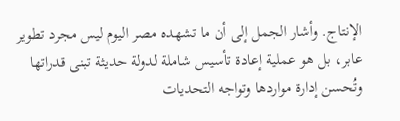الإنتاج. وأشار الجمل إلى أن ما تشهده مصر اليوم ليس مجرد تطوير عابر، بل هو عملية إعادة تأسيس شاملة لدولة حديثة تبنى قدراتها وتُحسن إدارة مواردها وتواجه التحديات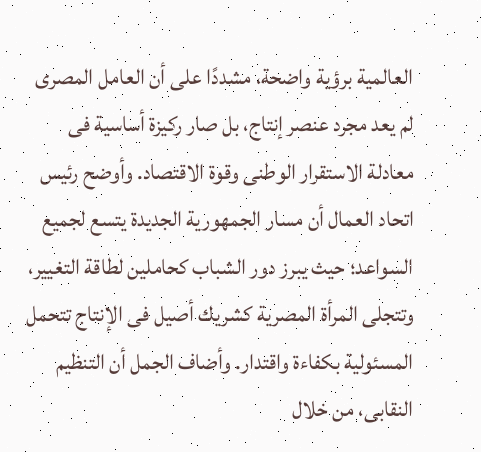العالمية برؤية واضحة، مشددًا على أن العامل المصرى لم يعد مجرد عنصر إنتاج، بل صار ركيزة أساسية فى معادلة الاستقرار الوطنى وقوة الاقتصاد. وأوضح رئيس اتحاد العمال أن مسار الجمهورية الجديدة يتسع لجميع السواعد؛ حيث يبرز دور الشباب كحاملين لطاقة التغيير، وتتجلى المرأة المصرية كشريك أصيل فى الإنتاج تتحمل المسئولية بكفاءة واقتدار. وأضاف الجمل أن التنظيم النقابى، من خلال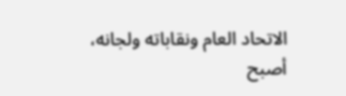الاتحاد العام ونقاباته ولجانه، أصبح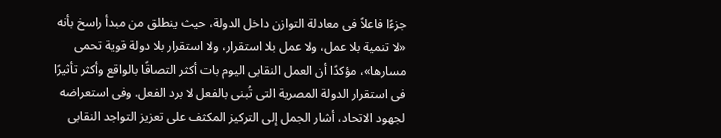جزءًا فاعلاً فى معادلة التوازن داخل الدولة، حيث ينطلق من مبدأ راسخ بأنه «لا تنمية بلا عمل، ولا عمل بلا استقرار، ولا استقرار بلا دولة قوية تحمى مسارها»، مؤكدًا أن العمل النقابى اليوم بات أكثر التصاقًا بالواقع وأكثر تأثيرًا فى استقرار الدولة المصرية التى تُبنى بالفعل لا برد الفعل. وفى استعراضه لجهود الاتحاد، أشار الجمل إلى التركيز المكثف على تعزيز التواجد النقابى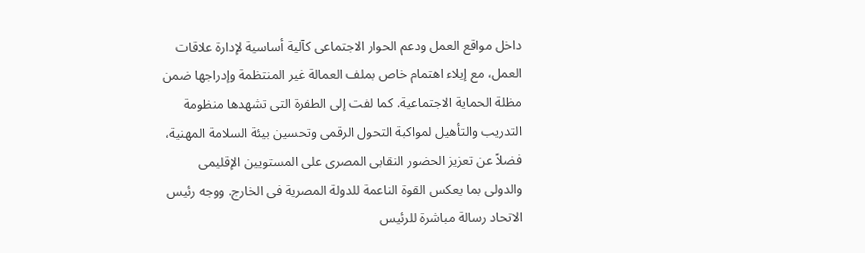داخل مواقع العمل ودعم الحوار الاجتماعى كآلية أساسية لإدارة علاقات العمل، مع إيلاء اهتمام خاص بملف العمالة غير المنتظمة وإدراجها ضمن مظلة الحماية الاجتماعية. كما لفت إلى الطفرة التى تشهدها منظومة التدريب والتأهيل لمواكبة التحول الرقمى وتحسين بيئة السلامة المهنية، فضلاً عن تعزيز الحضور النقابى المصرى على المستويين الإقليمى والدولى بما يعكس القوة الناعمة للدولة المصرية فى الخارج. ووجه رئيس الاتحاد رسالة مباشرة للرئيس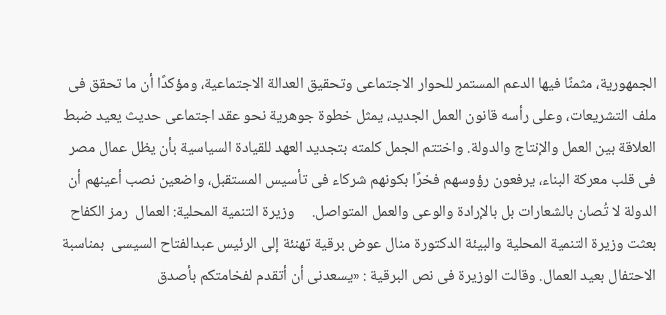الجمهورية، مثمنًا فيها الدعم المستمر للحوار الاجتماعى وتحقيق العدالة الاجتماعية، ومؤكدًا أن ما تحقق فى ملف التشريعات، وعلى رأسه قانون العمل الجديد، يمثل خطوة جوهرية نحو عقد اجتماعى حديث يعيد ضبط العلاقة بين العمل والإنتاج والدولة. واختتم الجمل كلمته بتجديد العهد للقيادة السياسية بأن يظل عمال مصر فى قلب معركة البناء، يرفعون رؤوسهم فخرًا بكونهم شركاء فى تأسيس المستقبل، واضعين نصب أعينهم أن الدولة لا تُصان بالشعارات بل بالإرادة والوعى والعمل المتواصل.     وزيرة التنمية المحلية: العمال  رمز الكفاح بعثت وزيرة التنمية المحلية والبيئة الدكتورة منال عوض برقية تهنئة إلى الرئيس عبدالفتاح السيسى  بمناسبة الاحتفال بعيد العمال. وقالت الوزيرة فى نص البرقية : «يسعدنى أن أتقدم لفخامتكم بأصدق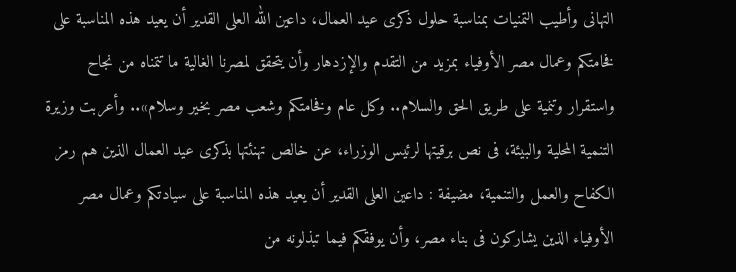التهانى وأطيب التمنيات بمناسبة حلول ذكرى عيد العمال، داعين الله العلى القدير أن يعيد هذه المناسبة على فخامتكم وعمال مصر الأوفياء بمزيد من التقدم والإزدهار وأن يتحقق لمصرنا الغالية ما تتمناه من نجاح واستقرار وتنمية على طريق الحق والسلام.. وكل عام وفخامتكم وشعب مصر بخير وسلام».. وأعربت وزيرة التنمية المحلية والبيئة، فى نص برقيتها لرئيس الوزراء، عن خالص تهنئتها بذكرى عيد العمال الذين هم رمز الكفاح والعمل والتنمية، مضيفة : داعين العلى القدير أن يعيد هذه المناسبة على سيادتكم وعمال مصر الأوفياء الذين يشاركون فى بناء مصر، وأن يوفقكم فيما تبذلونه من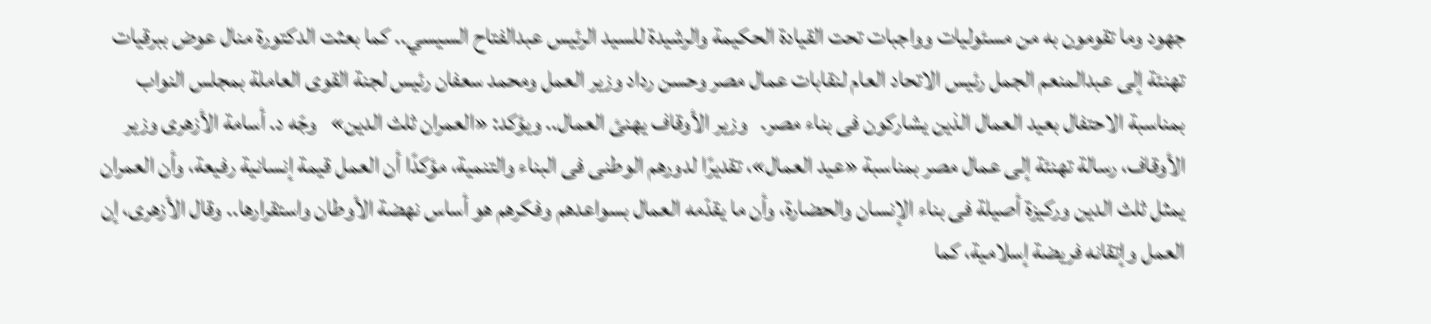جهود وما تقومون به من مسئوليات وواجبات تحت القيادة الحكيمة والرشيدة للسيد الرئيس عبدالفتاح السيسي.. كما بعثت الدكتورة منال عوض ببرقيات تهنئة إلى عبدالمنعم الجمل رئيس الاتحاد العام لنقابات عمال مصر وحسن رداد وزير العمل ومحمد سعفان رئيس لجنة القوى العاملة بمجلس النواب بمناسبة الاحتفال بعيد العمال الذين يشاركون فى بناء مصر.   وزير الأوقاف يهنئ العمال.. ويؤكد: «العمران ثلث الدين»   وجّه د. أسامة الأزهرى وزير الأوقاف، رسالة تهنئة إلى عمال مصر بمناسبة «عيد العمال»، تقديرًا لدورهم الوطنى فى البناء والتنمية، مؤكدًا أن العمل قيمة إنسانية رفيعة، وأن العمران يمثل ثلث الدين وركيزة أصيلة فى بناء الإنسان والحضارة، وأن ما يقدّمه العمال بسواعدهم وفكرهم هو أساس نهضة الأوطان واستقرارها.. وقال الأزهرى، إن العمل وإتقانه فريضة إسلامية، كما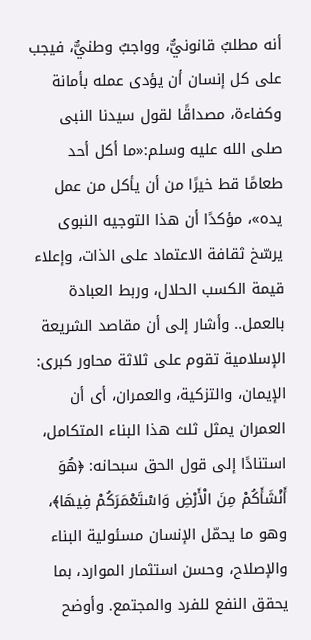أنه مطلبٌ قانونيٌّ، وواجبٌ وطنيٌّ، فيجب على كل إنسان أن يؤدى عمله بأمانة وكفاءة، مصداقًا لقول سيدنا النبى صلى الله عليه وسلم:«ما أكل أحد طعامًا قط خيرًا من أن يأكل من عمل يده»، مؤكدًا أن هذا التوجيه النبوى يرسّخ ثقافة الاعتماد على الذات، وإعلاء قيمة الكسب الحلال، وربط العبادة بالعمل.. وأشار إلى أن مقاصد الشريعة الإسلامية تقوم على ثلاثة محاور كبرى: الإيمان، والتزكية، والعمران، أى أن العمران يمثل ثلث هذا البناء المتكامل، استنادًا إلى قول الحق سبحانه: ﴿هُوَ أَنْشَأَكُمْ مِنَ الْأَرْضِ وَاسْتَعْمَرَكُمْ فِيهَا﴾، وهو ما يحمّل الإنسان مسئولية البناء والإصلاح، وحسن استثمار الموارد، بما يحقق النفع للفرد والمجتمع. وأوضح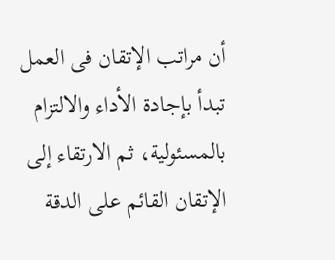أن مراتب الإتقان فى العمل تبدأ بإجادة الأداء والالتزام بالمسئولية، ثم الارتقاء إلى الإتقان القائم على الدقة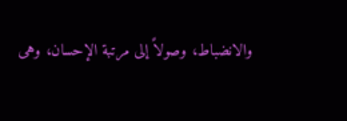والانضباط، وصولاً إلى مرتبة الإحسان، وهى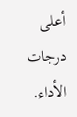أعلى درجات الأداء.